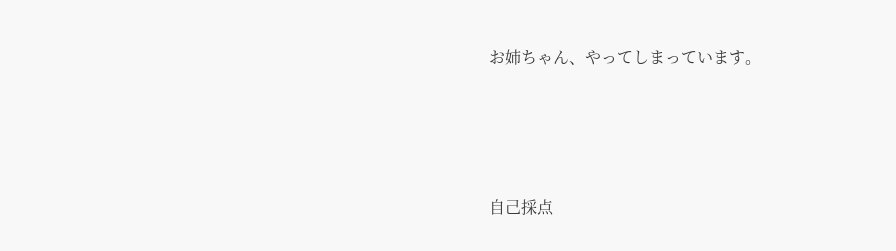お姉ちゃん、やってしまっています。




自己採点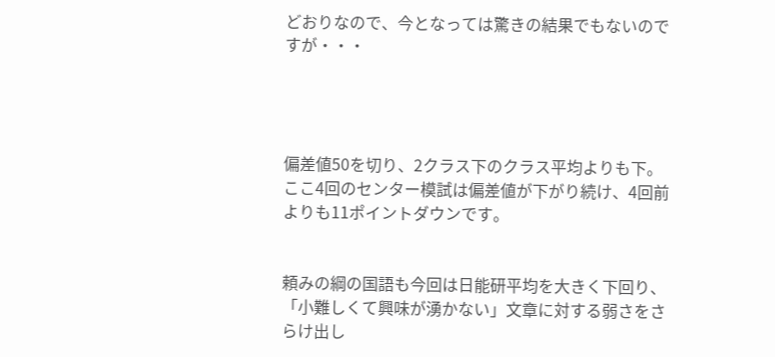どおりなので、今となっては驚きの結果でもないのですが・・・




偏差値50を切り、2クラス下のクラス平均よりも下。ここ4回のセンター模試は偏差値が下がり続け、4回前よりも11ポイントダウンです。


頼みの綱の国語も今回は日能研平均を大きく下回り、「小難しくて興味が湧かない」文章に対する弱さをさらけ出し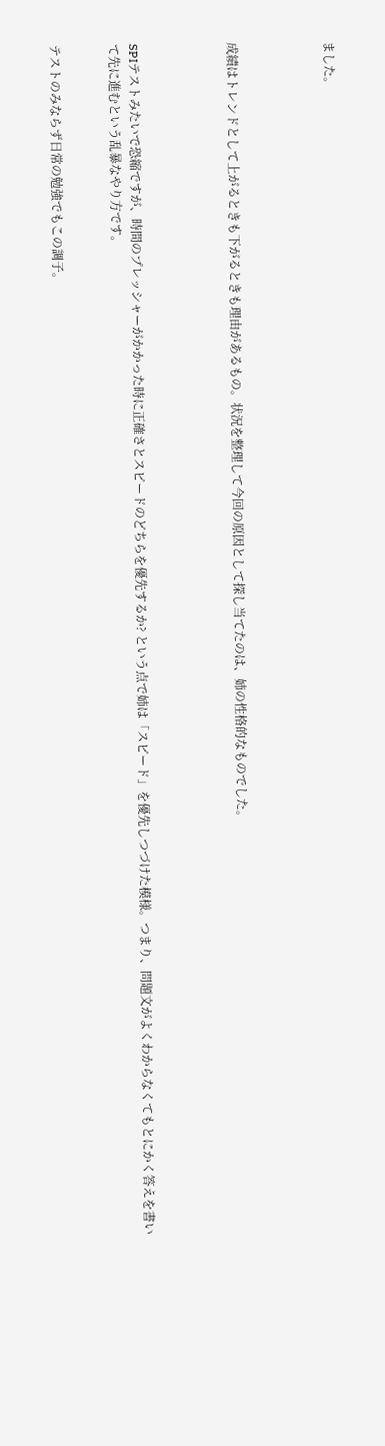ました。




成績はトレンドとして上がるときも下がるときも理由があるもの。状況を整理して今回の原因として探し当てたのは、姉の性格的なものでした。




SPIテストみたいで恐縮ですが、時間のプレッシャーがかかった時に正確さとスピードのどちらを優先するか? という点で姉は「スピード」を優先しつづけた模様。つまり、問題文がよくわからなくてもとにかく答えを書いて先に進むという乱暴なやり方です。


テストのみならず日常の勉強でもこの調子。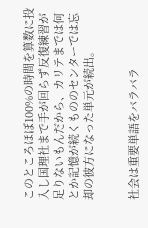このところほぼ100%の時間を算数に投入し国理社まで手が回らず反復練習が足りないもんだから、カリテまでは何とか記憶が続くもののセンターでは忘却の彼方になった単元が続出。


社会は重要単語をバラバラ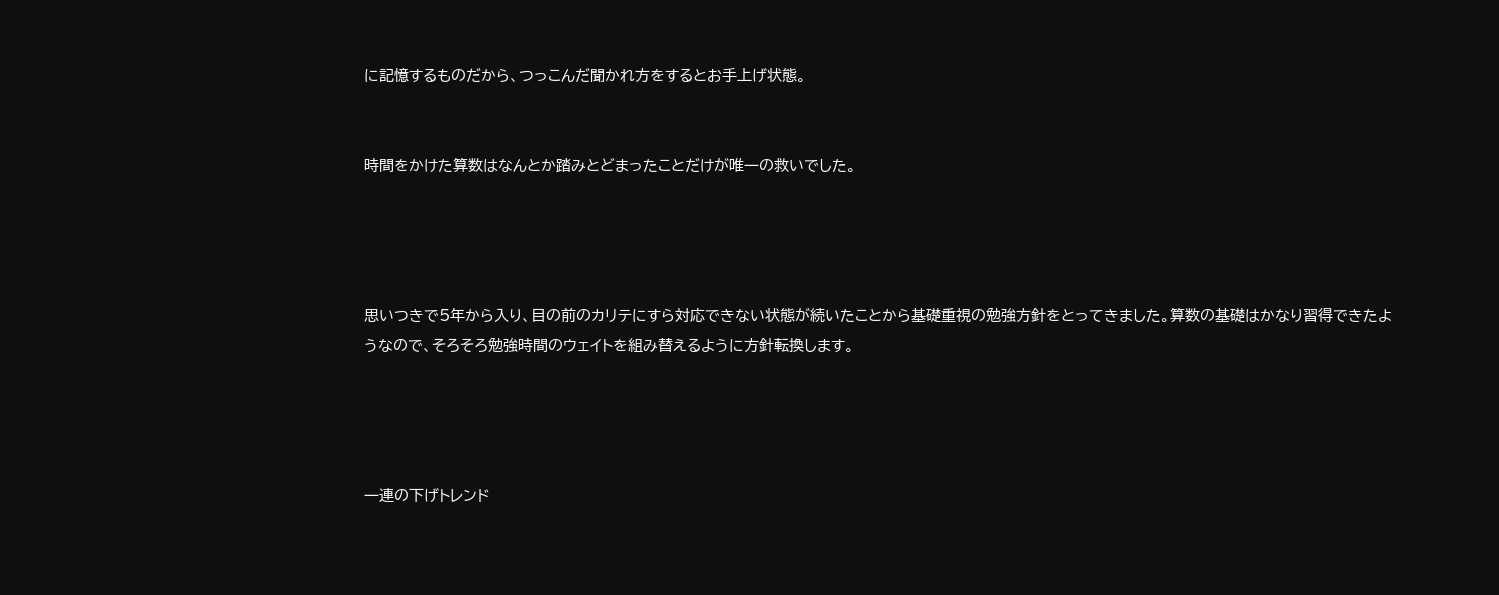に記憶するものだから、つっこんだ聞かれ方をするとお手上げ状態。


時間をかけた算数はなんとか踏みとどまったことだけが唯一の救いでした。




思いつきで5年から入り、目の前のカリテにすら対応できない状態が続いたことから基礎重視の勉強方針をとってきました。算数の基礎はかなり習得できたようなので、そろそろ勉強時間のウェイトを組み替えるように方針転換します。




一連の下げトレンド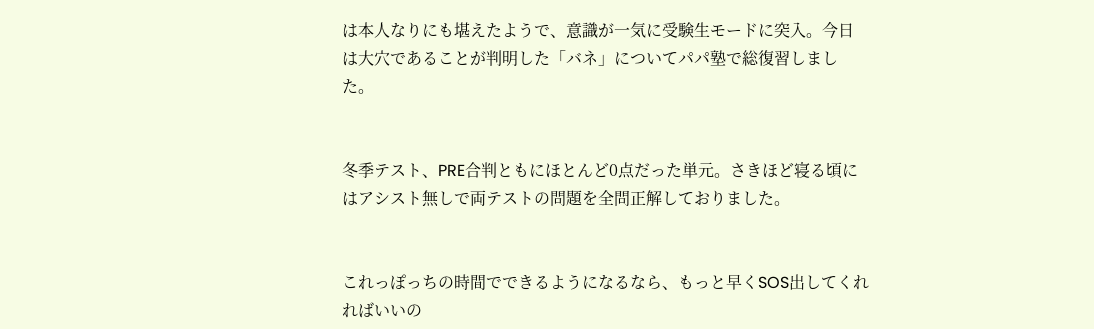は本人なりにも堪えたようで、意識が一気に受験生モードに突入。今日は大穴であることが判明した「バネ」についてパパ塾で総復習しました。


冬季テスト、PRE合判ともにほとんど0点だった単元。さきほど寝る頃にはアシスト無しで両テストの問題を全問正解しておりました。


これっぽっちの時間でできるようになるなら、もっと早くSOS出してくれればいいの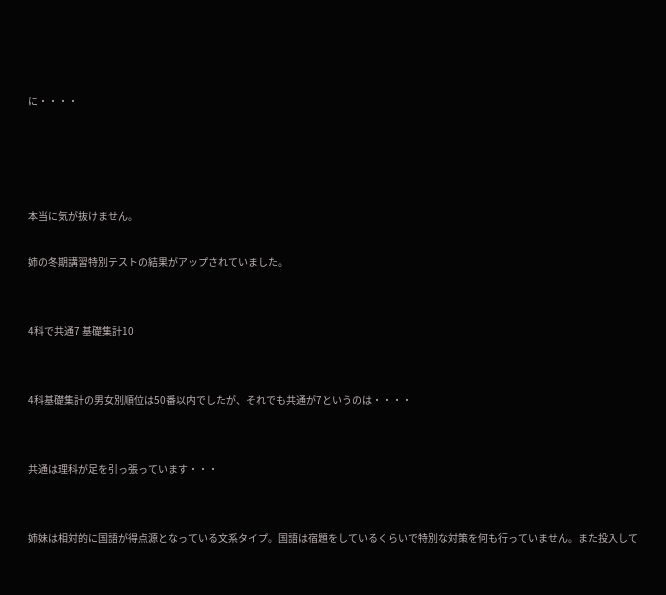に・・・・




本当に気が抜けません。

姉の冬期講習特別テストの結果がアップされていました。


4科で共通7 基礎集計10


4科基礎集計の男女別順位は50番以内でしたが、それでも共通が7というのは・・・・


共通は理科が足を引っ張っています・・・


姉妹は相対的に国語が得点源となっている文系タイプ。国語は宿題をしているくらいで特別な対策を何も行っていません。また投入して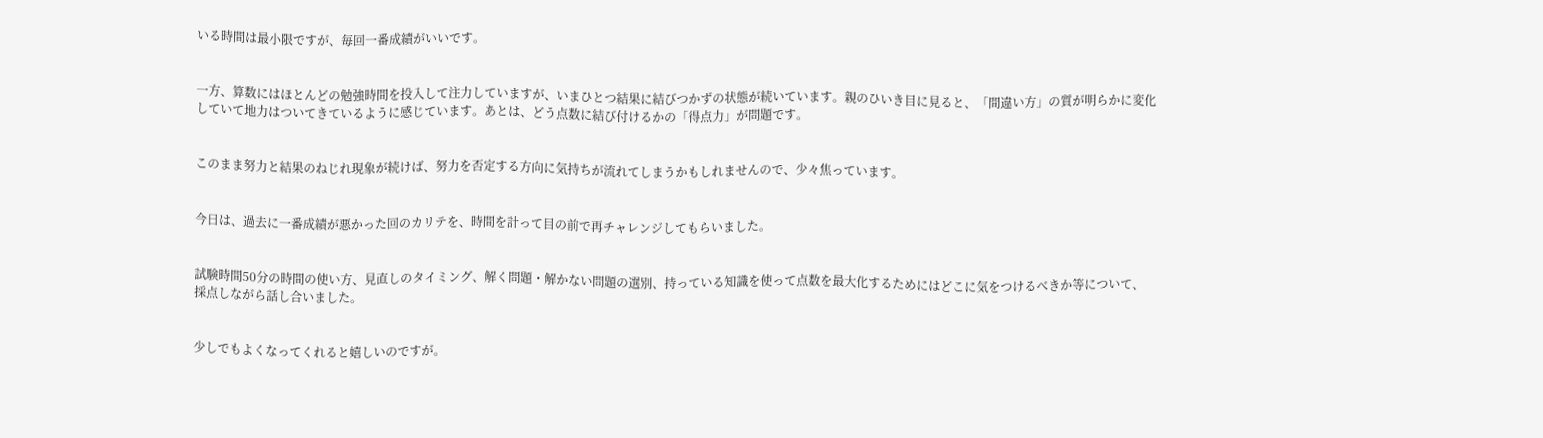いる時間は最小限ですが、毎回一番成績がいいです。


一方、算数にはほとんどの勉強時間を投入して注力していますが、いまひとつ結果に結びつかずの状態が続いています。親のひいき目に見ると、「間違い方」の質が明らかに変化していて地力はついてきているように感じています。あとは、どう点数に結び付けるかの「得点力」が問題です。


このまま努力と結果のねじれ現象が続けば、努力を否定する方向に気持ちが流れてしまうかもしれませんので、少々焦っています。


今日は、過去に一番成績が悪かった回のカリテを、時間を計って目の前で再チャレンジしてもらいました。


試験時間50分の時間の使い方、見直しのタイミング、解く問題・解かない問題の選別、持っている知識を使って点数を最大化するためにはどこに気をつけるべきか等について、採点しながら話し合いました。


少しでもよくなってくれると嬉しいのですが。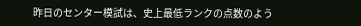昨日のセンター模試は、史上最低ランクの点数のよう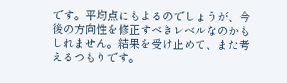です。平均点にもよるのでしょうが、今後の方向性を修正すべきレベルなのかもしれません。結果を受け止めて、また考えるつもりです。